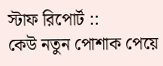স্টাফ রিপোর্ট ::
কেউ নতুন পোশাক পেয়ে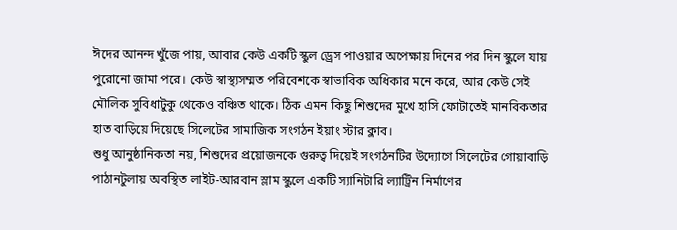ঈদের আনন্দ খুঁজে পায়, আবার কেউ একটি স্কুল ড্রেস পাওয়ার অপেক্ষায় দিনের পর দিন স্কুলে যায় পুরোনো জামা পরে। কেউ স্বাস্থ্যসম্মত পরিবেশকে স্বাভাবিক অধিকার মনে করে, আর কেউ সেই মৌলিক সুবিধাটুকু থেকেও বঞ্চিত থাকে। ঠিক এমন কিছু শিশুদের মুখে হাসি ফোটাতেই মানবিকতার হাত বাড়িয়ে দিয়েছে সিলেটের সামাজিক সংগঠন ইয়াং স্টার ক্লাব।
শুধু আনুষ্ঠানিকতা নয়, শিশুদের প্রয়োজনকে গুরুত্ব দিয়েই সংগঠনটির উদ্যোগে সিলেটের গোয়াবাড়ি পাঠানটুলায় অবস্থিত লাইট-আরবান স্লাম স্কুলে একটি স্যানিটারি ল্যাট্রিন নির্মাণের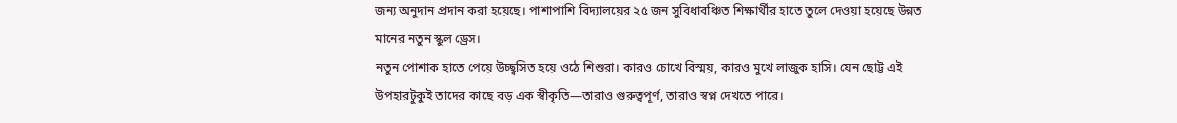জন্য অনুদান প্রদান করা হয়েছে। পাশাপাশি বিদ্যালয়ের ২৫ জন সুবিধাবঞ্চিত শিক্ষার্থীর হাতে তুলে দেওয়া হয়েছে উন্নত মানের নতুন স্কুল ড্রেস।
নতুন পোশাক হাতে পেয়ে উচ্ছ্বসিত হয়ে ওঠে শিশুরা। কারও চোখে বিস্ময়, কারও মুখে লাজুক হাসি। যেন ছোট্ট এই উপহারটুকুই তাদের কাছে বড় এক স্বীকৃতি—তারাও গুরুত্বপূর্ণ, তারাও স্বপ্ন দেখতে পারে।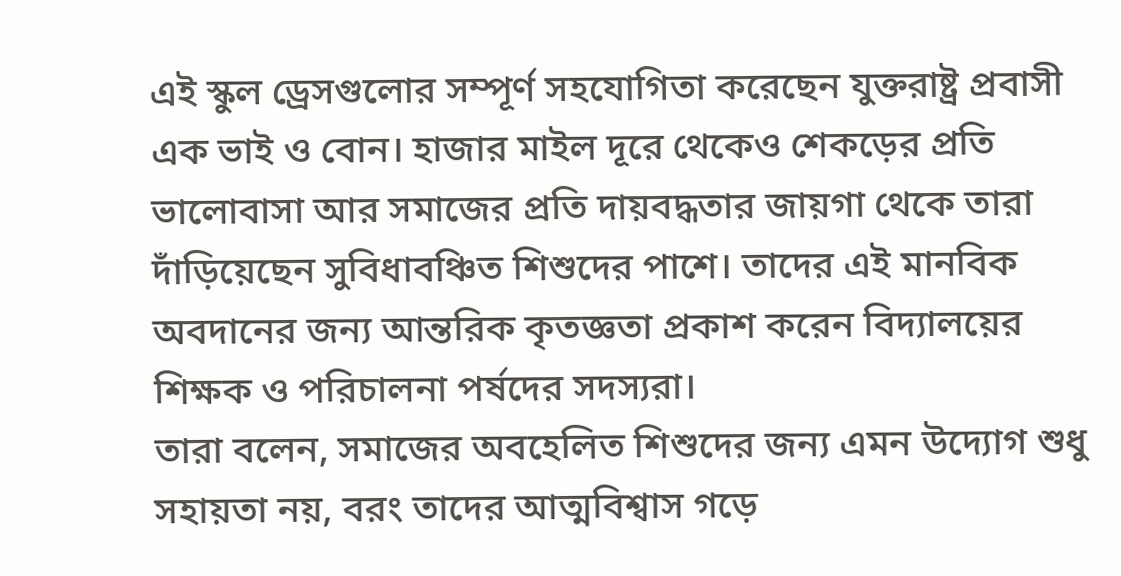এই স্কুল ড্রেসগুলোর সম্পূর্ণ সহযোগিতা করেছেন যুক্তরাষ্ট্র প্রবাসী এক ভাই ও বোন। হাজার মাইল দূরে থেকেও শেকড়ের প্রতি ভালোবাসা আর সমাজের প্রতি দায়বদ্ধতার জায়গা থেকে তারা দাঁড়িয়েছেন সুবিধাবঞ্চিত শিশুদের পাশে। তাদের এই মানবিক অবদানের জন্য আন্তরিক কৃতজ্ঞতা প্রকাশ করেন বিদ্যালয়ের শিক্ষক ও পরিচালনা পর্ষদের সদস্যরা।
তারা বলেন, সমাজের অবহেলিত শিশুদের জন্য এমন উদ্যোগ শুধু সহায়তা নয়, বরং তাদের আত্মবিশ্বাস গড়ে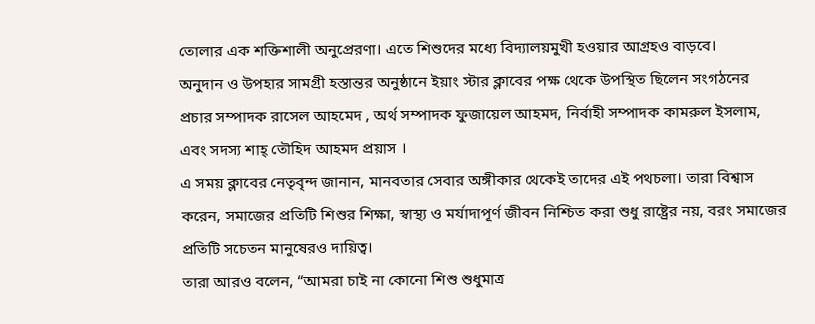তোলার এক শক্তিশালী অনুপ্রেরণা। এতে শিশুদের মধ্যে বিদ্যালয়মুখী হওয়ার আগ্রহও বাড়বে।
অনুদান ও উপহার সামগ্রী হস্তান্তর অনুষ্ঠানে ইয়াং স্টার ক্লাবের পক্ষ থেকে উপস্থিত ছিলেন সংগঠনের প্রচার সম্পাদক রাসেল আহমেদ , অর্থ সম্পাদক ফুজায়েল আহমদ, নির্বাহী সম্পাদক কামরুল ইসলাম, এবং সদস্য শাহ্ তৌহিদ আহমদ প্রয়াস ।
এ সময় ক্লাবের নেতৃবৃন্দ জানান, মানবতার সেবার অঙ্গীকার থেকেই তাদের এই পথচলা। তারা বিশ্বাস করেন, সমাজের প্রতিটি শিশুর শিক্ষা, স্বাস্থ্য ও মর্যাদাপূর্ণ জীবন নিশ্চিত করা শুধু রাষ্ট্রের নয়, বরং সমাজের প্রতিটি সচেতন মানুষেরও দায়িত্ব।
তারা আরও বলেন, “আমরা চাই না কোনো শিশু শুধুমাত্র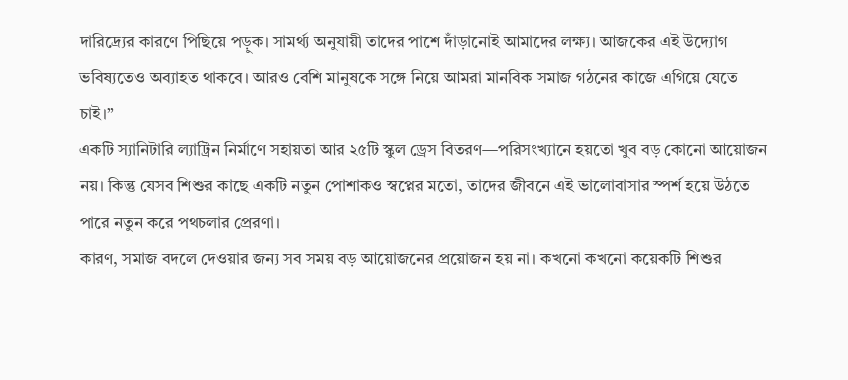দারিদ্র্যের কারণে পিছিয়ে পড়ুক। সামর্থ্য অনুযায়ী তাদের পাশে দাঁড়ানোই আমাদের লক্ষ্য। আজকের এই উদ্যোগ ভবিষ্যতেও অব্যাহত থাকবে। আরও বেশি মানুষকে সঙ্গে নিয়ে আমরা মানবিক সমাজ গঠনের কাজে এগিয়ে যেতে চাই।”
একটি স্যানিটারি ল্যাট্রিন নির্মাণে সহায়তা আর ২৫টি স্কুল ড্রেস বিতরণ—পরিসংখ্যানে হয়তো খুব বড় কোনো আয়োজন নয়। কিন্তু যেসব শিশুর কাছে একটি নতুন পোশাকও স্বপ্নের মতো, তাদের জীবনে এই ভালোবাসার স্পর্শ হয়ে উঠতে পারে নতুন করে পথচলার প্রেরণা।
কারণ, সমাজ বদলে দেওয়ার জন্য সব সময় বড় আয়োজনের প্রয়োজন হয় না। কখনো কখনো কয়েকটি শিশুর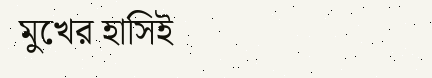মুখের হাসিই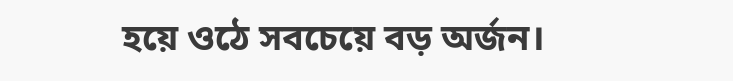হয়ে ওঠে সবচেয়ে বড় অর্জন।